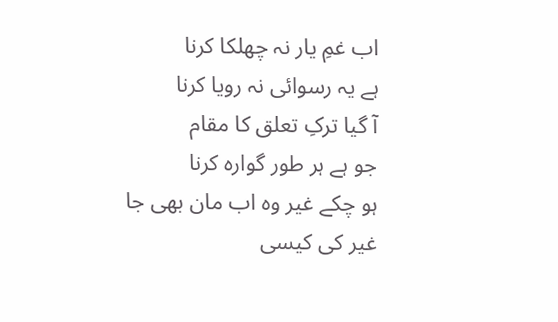اب غمِ یار نہ چھلکا کرنا
ہے یہ رسوائی نہ رویا کرنا
آ گیا ترکِ تعلق کا مقام
جو ہے ہر طور گوارہ کرنا
ہو چکے غیر وہ اب مان بھی جا
غیر کی کیسی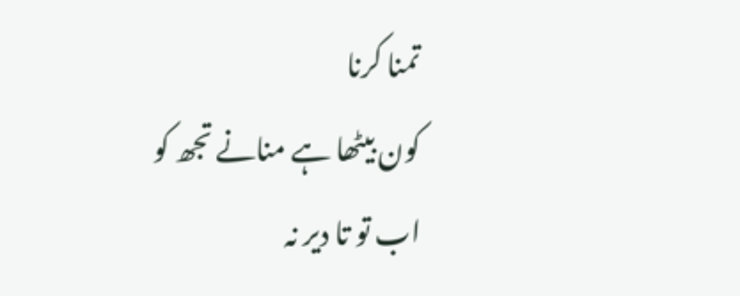تمنا کرنا
کون بیٹھا ہے منانے تجھ کو
اب تو تا دیر نہ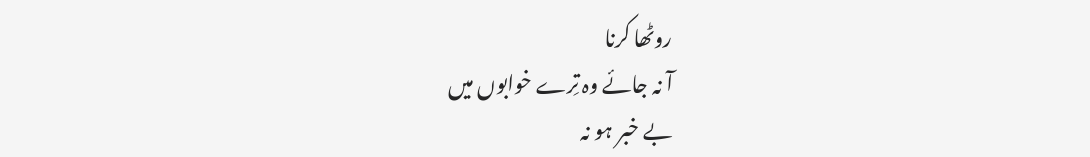روٹھا کرنا
آ نہ جائے وہ تِرے خوابوں میں
بے خبر ہو نہ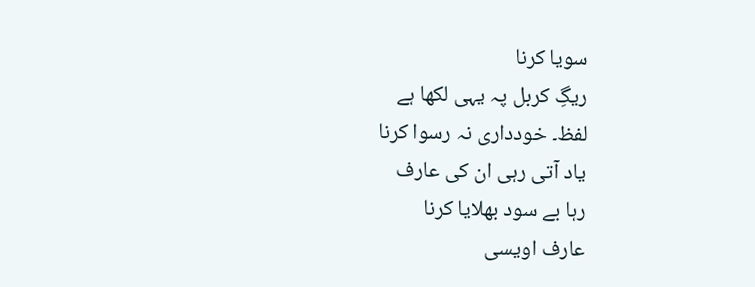سویا کرنا
ریگِ کربل پہ یہی لکھا ہے
لفظ۔ خودداری نہ رسوا کرنا
یاد آتی رہی ان کی عارف
رہا بے سود بھلایا کرنا
عارف اویسی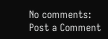No comments:
Post a Comment